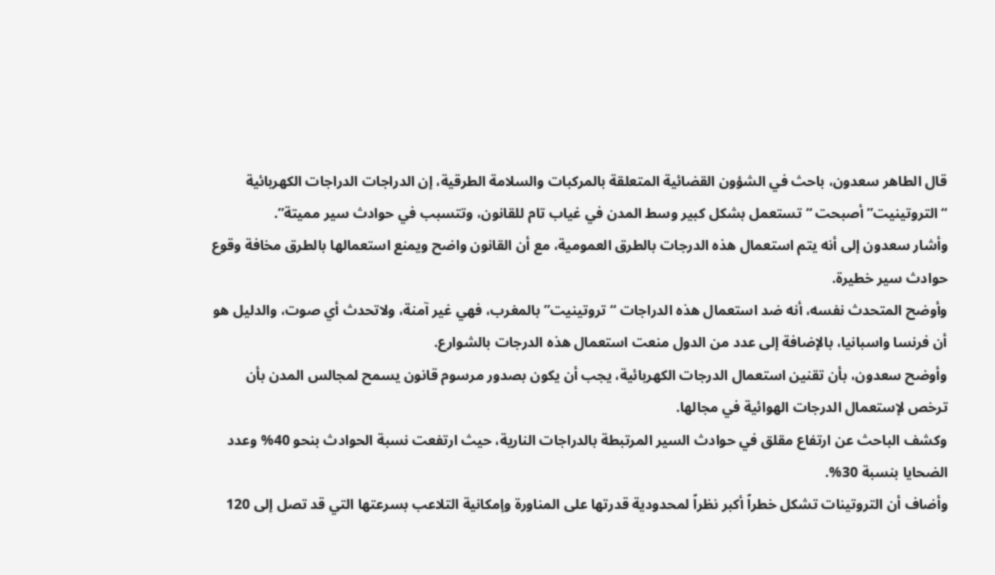قال الطاهر سعدون، باحث في الشؤون القضائية المتعلقة بالمركبات والسلامة الطرقية، إن الدراجات الدراجات الكهربائية “التروتينيت” أصبحت “تستعمل بشكل كبير وسط المدن في غياب تام للقانون، وتتسبب في حوادث سير مميتة”.
وأشار سعدون إلى أنه يتم استعمال هذه الدرجات بالطرق العمومية، مع أن القانون واضح ويمنع استعمالها بالطرق مخافة وقوع حوادث سير خطيرة.
وأوضح المتحدث نفسه، أنه ضد استعمال هذه الدراجات “تروتينيت” بالمغرب، فهي غير آمنة، ولاتحدث أي صوت، والدليل هو أن فرنسا واسبانيا، بالإضافة إلى عدد من الدول منعت استعمال هذه الدرجات بالشوارع.
وأوضح سعدون، بأن تقنين استعمال الدرجات الكهربائية، يجب أن يكون بصدور مرسوم قانون يسمح لمجالس المدن بأن ترخص لإستعمال الدرجات الهوائية في مجالها.
وكشف الباحث عن ارتفاع مقلق في حوادث السير المرتبطة بالدراجات النارية، حيث ارتفعت نسبة الحوادث بنحو 40% وعدد الضحايا بنسبة 30%.
وأضاف أن التروتينات تشكل خطراً أكبر نظراً لمحدودية قدرتها على المناورة وإمكانية التلاعب بسرعتها التي قد تصل إلى 120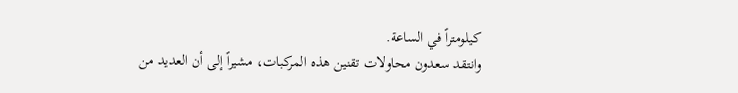كيلومتراً في الساعة.
وانتقد سعدون محاولات تقنين هذه المركبات، مشيراً إلى أن العديد من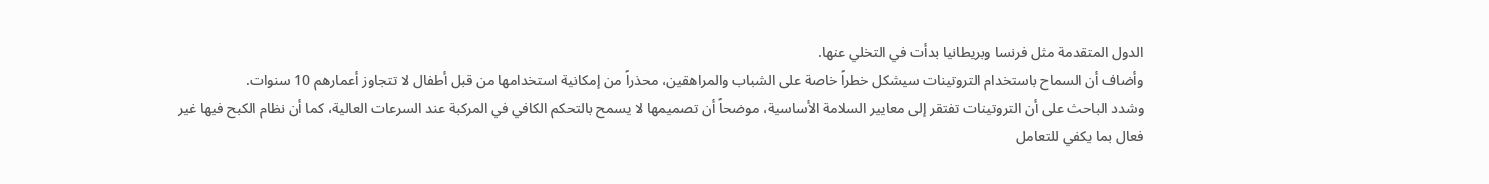الدول المتقدمة مثل فرنسا وبريطانيا بدأت في التخلي عنها.
وأضاف أن السماح باستخدام التروتينات سيشكل خطراً خاصة على الشباب والمراهقين، محذراً من إمكانية استخدامها من قبل أطفال لا تتجاوز أعمارهم 10 سنوات.
وشدد الباحث على أن التروتينات تفتقر إلى معايير السلامة الأساسية، موضحاً أن تصميمها لا يسمح بالتحكم الكافي في المركبة عند السرعات العالية، كما أن نظام الكبح فيها غير فعال بما يكفي للتعامل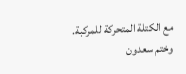مع الكتلة المتحركة للمركبة.
وختم سعدون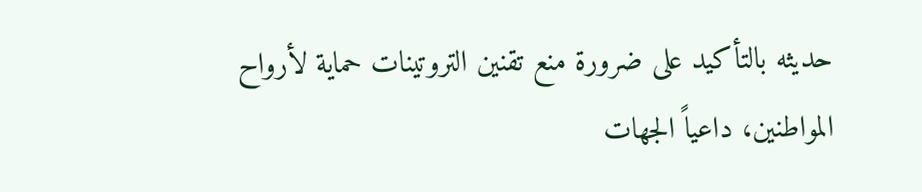حديثه بالتأكيد على ضرورة منع تقنين التروتينات حماية لأرواح المواطنين، داعياً الجهات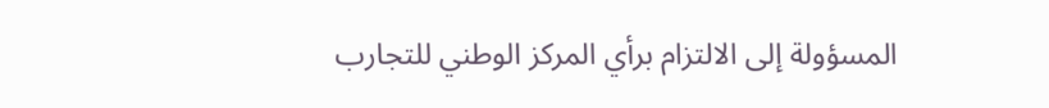المسؤولة إلى الالتزام برأي المركز الوطني للتجارب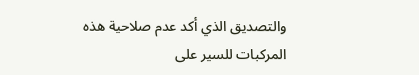والتصديق الذي أكد عدم صلاحية هذه المركبات للسير على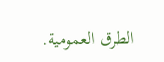الطرق العمومية.